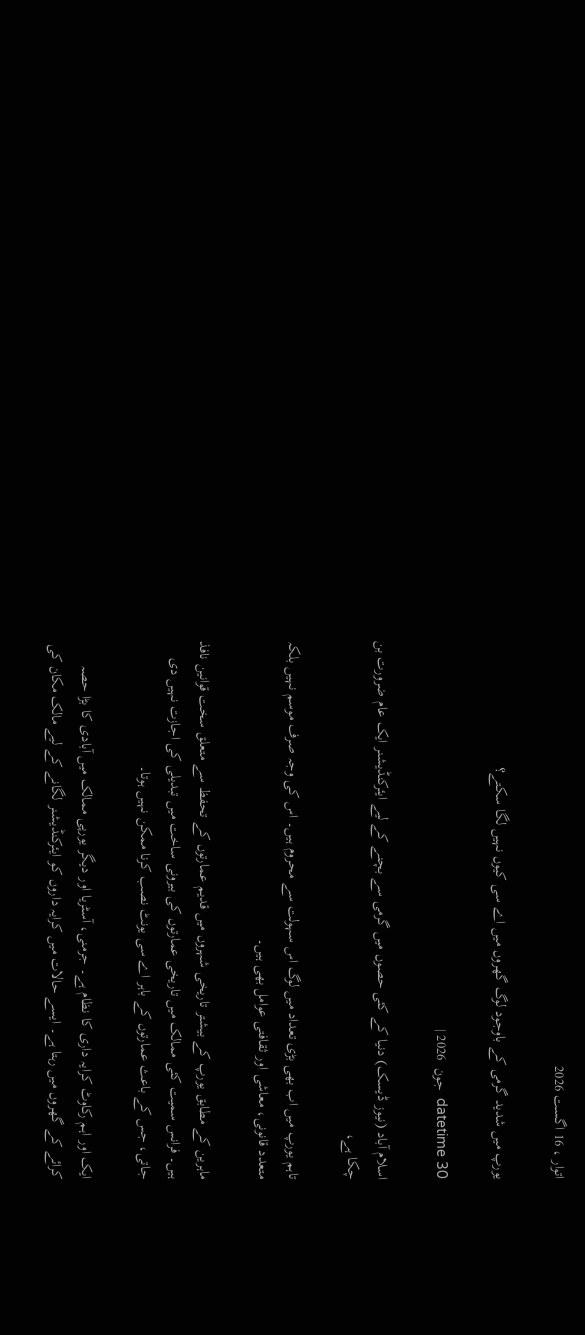اتوار ، 16 اگست 2026

یورپ میں شدید گرمی کے باوجود لوگ گھروں میں اے سی کیوں نہیں لگا سکتے؟

datetime 30  جون  2026 |

اسلام آباد (نیوز ڈیسک) دنیا کے کئی حصوں میں گرمی سے بچنے کے لیے ایئرکنڈیشنر ایک عام ضرورت بن چکا ہے،

تاہم یورپ میں اب بھی بڑی تعداد میں لوگ اس سہولت سے محروم ہیں۔ اس کی وجہ صرف موسم نہیں بلکہ متعدد قانونی، معاشی اور ثقافتی عوامل بھی ہیں۔

ماہرین کے مطابق یورپ کے بیشتر تاریخی شہروں میں قدیم عمارتوں کے تحفظ سے متعلق سخت قوانین نافذ ہیں۔ فرانس سمیت کئی ممالک میں تاریخی عمارتوں کی بیرونی ساخت میں تبدیلی کی اجازت نہیں دی جاتی، جس کے باعث عمارتوں کے باہر اے سی یونٹ نصب کرنا ممکن نہیں ہوتا۔

ایک اور اہم رکاوٹ کرایہ داری کا نظام ہے۔ جرمنی، آسٹریا اور دیگر یورپی ممالک میں آبادی کا بڑا حصہ کرائے کے گھروں میں رہتا ہے۔ ایسے حالات میں کرایہ داروں کو ایئرکنڈیشنر لگانے کے لیے مالک مکان کی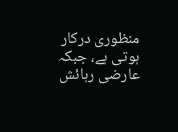منظوری درکار ہوتی ہے، جبکہ عارضی رہائش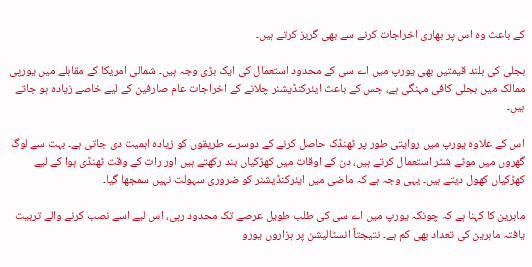کے باعث وہ اس پر بھاری اخراجات کرنے سے بھی گریز کرتے ہیں۔

بجلی کی بلند قیمتیں بھی یورپ میں اے سی کے محدود استعمال کی ایک بڑی وجہ ہیں۔ شمالی امریکا کے مقابلے میں یورپی ممالک میں بجلی کافی مہنگی ہے، جس کے باعث ایئرکنڈیشنر چلانے کے اخراجات عام صارفین کے لیے خاصے زیادہ ہو جاتے ہیں۔

اس کے علاوہ یورپ میں روایتی طور پر ٹھنڈک حاصل کرنے کے دوسرے طریقوں کو زیادہ اہمیت دی جاتی ہے۔ بہت سے لوگ گھروں میں موٹے شٹر استعمال کرتے ہیں، دن کے اوقات میں کھڑکیاں بند رکھتے ہیں اور رات کے وقت ٹھنڈی ہوا کے لیے کھڑکیاں کھول دیتے ہیں۔ یہی وجہ ہے کہ ماضی میں ایئرکنڈیشنر کو ضروری سہولت نہیں سمجھا گیا۔

ماہرین کا کہنا ہے کہ چونکہ یورپ میں اے سی کی طلب طویل عرصے تک محدود رہی، اس لیے اسے نصب کرنے والے تربیت یافتہ ماہرین کی تعداد بھی کم ہے۔ نتیجتاً انسٹالیشن پر ہزاروں یورو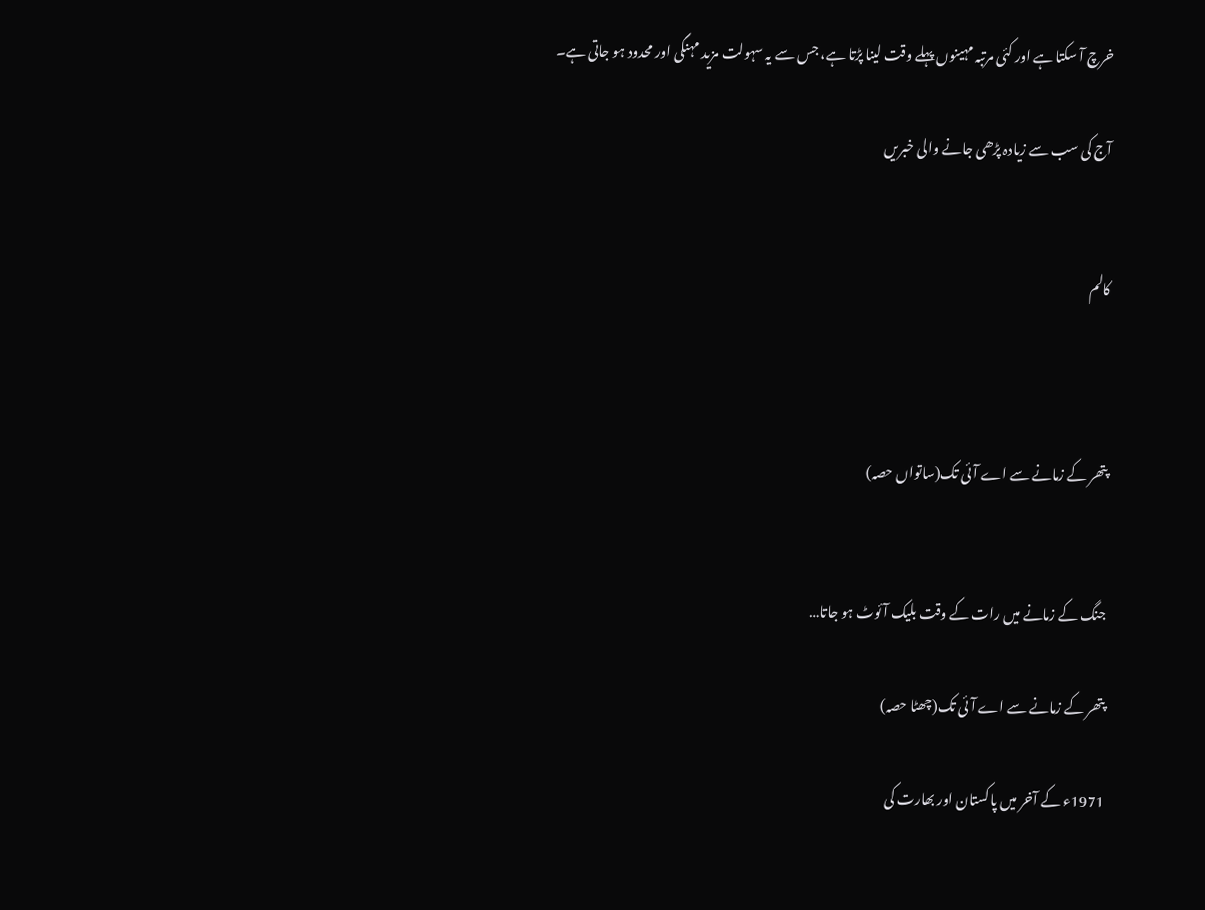خرچ آ سکتا ہے اور کئی مرتبہ مہینوں پہلے وقت لینا پڑتا ہے، جس سے یہ سہولت مزید مہنگی اور محدود ہو جاتی ہے۔

آج کی سب سے زیادہ پڑھی جانے والی خبریں


کالم



پتھر کے زمانے سے اے آئی تک(ساتواں حصہ)


جنگ کے زمانے میں رات کے وقت بلیک آئوٹ ہو جاتا…

پتھر کے زمانے سے اے آئی تک(چھٹا حصہ)

1971ء کے آخر میں پاکستان اور بھارت کی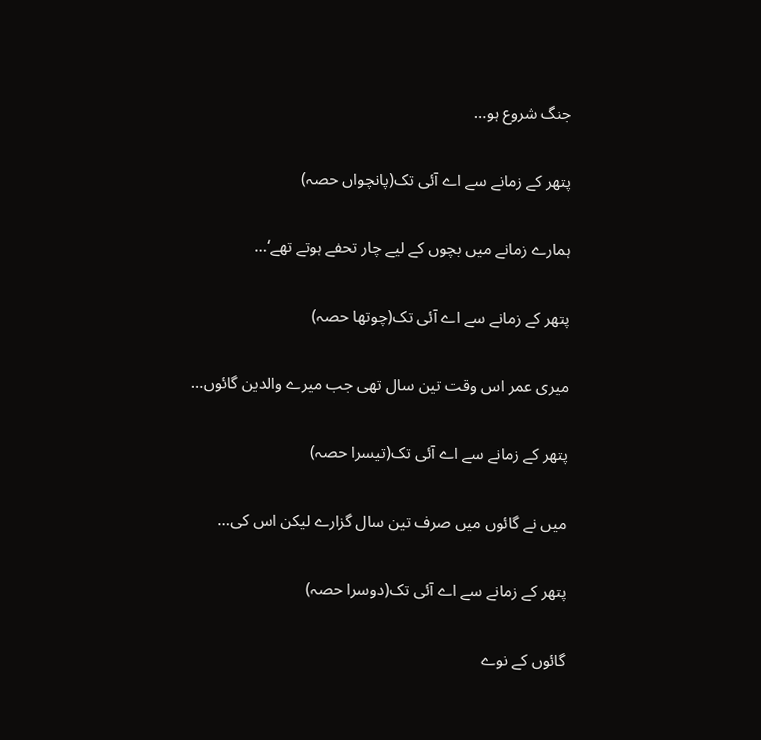جنگ شروع ہو…

پتھر کے زمانے سے اے آئی تک(پانچواں حصہ)

ہمارے زمانے میں بچوں کے لیے چار تحفے ہوتے تھے‘…

پتھر کے زمانے سے اے آئی تک(چوتھا حصہ)

میری عمر اس وقت تین سال تھی جب میرے والدین گائوں…

پتھر کے زمانے سے اے آئی تک(تیسرا حصہ)

میں نے گائوں میں صرف تین سال گزارے لیکن اس کی…

پتھر کے زمانے سے اے آئی تک(دوسرا حصہ)

گائوں کے نوے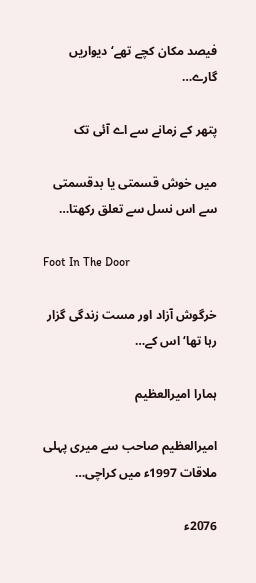فیصد مکان کچے تھے‘ دیواریں گارے…

پتھر کے زمانے سے اے آئی تک

میں خوش قسمتی یا بدقسمتی سے اس نسل سے تعلق رکھتا…

Foot In The Door

خرگوش آزاد اور مست زندگی گزار رہا تھا‘ اس کے…

ہمارا امیرالعظیم

امیرالعظیم صاحب سے میری پہلی ملاقات 1997ء میں کراچی…

2076ء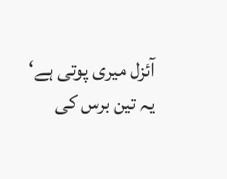آئزل میری پوتی ہے‘ یہ تین برس کی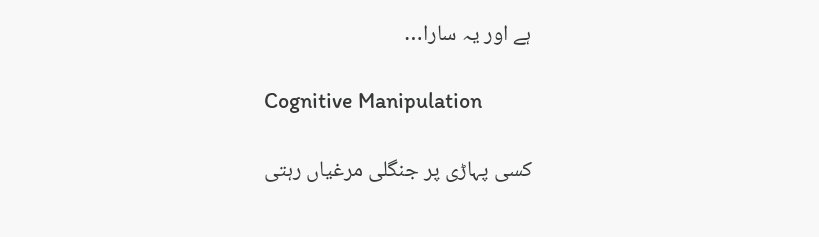ہے اور یہ سارا…

Cognitive Manipulation

کسی پہاڑی پر جنگلی مرغیاں رہتی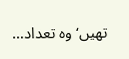تھیں‘ وہ تعداد…